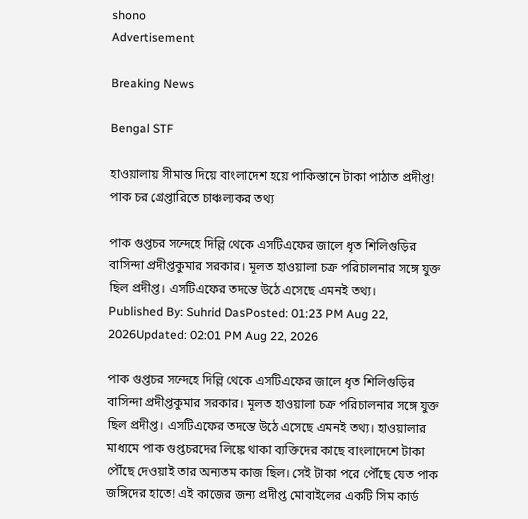shono
Advertisement

Breaking News

Bengal STF

হাওয়ালায় সীমান্ত দিয়ে বাংলাদেশ হয়ে পাকিস্তানে টাকা পাঠাত প্রদীপ্ত! পাক চর গ্রেপ্তারিতে চাঞ্চল্যকর তথ্য

পাক গুপ্তচর সন্দেহে দিল্লি থেকে এসটিএফের জালে ধৃত শিলিগুড়ির বাসিন্দা প্রদীপ্তকুমার সরকার। মূলত হাওয়ালা চক্র পরিচালনার সঙ্গে যুক্ত ছিল প্রদীপ্ত। এসটিএফের তদন্তে উঠে এসেছে এমনই তথ্য।
Published By: Suhrid DasPosted: 01:23 PM Aug 22, 2026Updated: 02:01 PM Aug 22, 2026

পাক গুপ্তচর সন্দেহে দিল্লি থেকে এসটিএফের জালে ধৃত শিলিগুড়ির বাসিন্দা প্রদীপ্তকুমার সরকার। মূলত হাওয়ালা চক্র পরিচালনার সঙ্গে যুক্ত ছিল প্রদীপ্ত। এসটিএফের তদন্তে উঠে এসেছে এমনই তথ্য। হাওয়ালার মাধ্যমে পাক গুপ্তচরদের লিঙ্কে থাকা ব্যক্তিদের কাছে বাংলাদেশে টাকা পৌঁছে দেওয়াই তার অন্যতম কাজ ছিল। সেই টাকা পরে পৌঁছে যেত পাক জঙ্গিদের হাতে! এই কাজের জন্য প্রদীপ্ত মোবাইলের একটি সিম কার্ড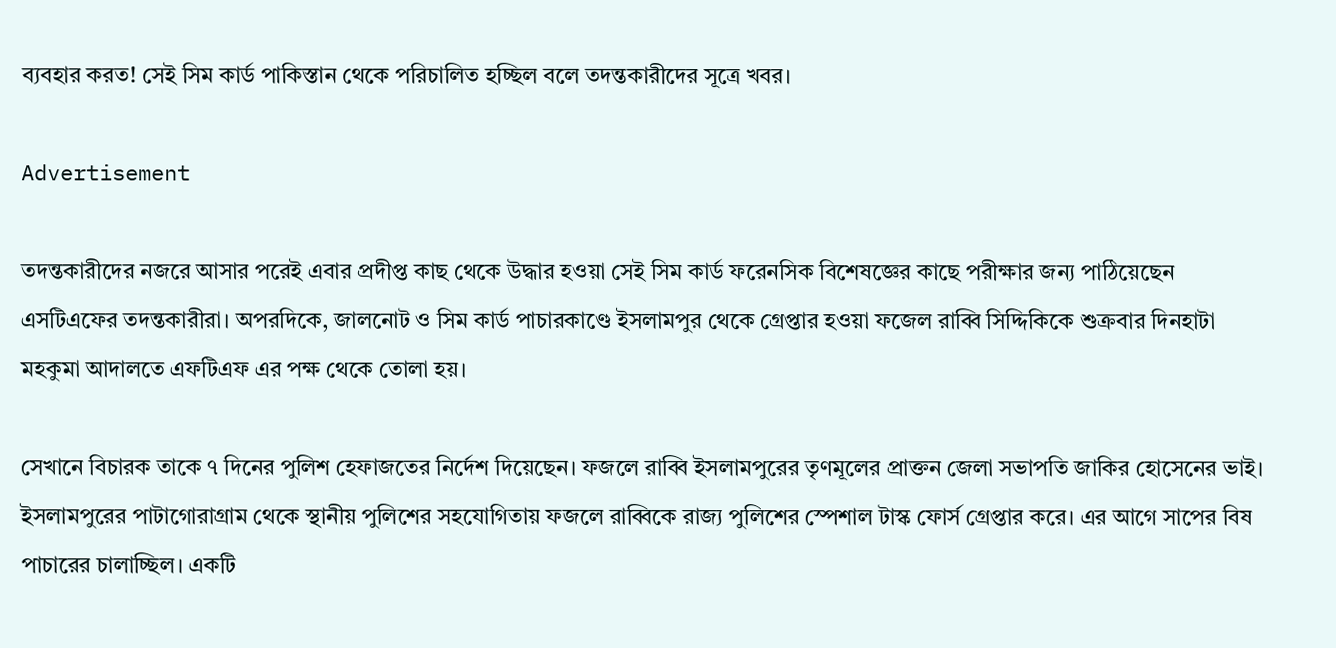ব্যবহার করত! সেই সিম কার্ড পাকিস্তান থেকে পরিচালিত হচ্ছিল বলে তদন্তকারীদের সূত্রে খবর।

Advertisement

তদন্তকারীদের নজরে আসার পরেই এবার প্রদীপ্ত কাছ থেকে উদ্ধার হওয়া সেই সিম কার্ড ফরেনসিক বিশেষজ্ঞের কাছে পরীক্ষার জন্য পাঠিয়েছেন এসটিএফের তদন্তকারীরা। অপরদিকে, জালনোট ও সিম কার্ড পাচারকাণ্ডে ইসলামপুর থেকে গ্রেপ্তার হওয়া ফজেল রাব্বি সিদ্দিকিকে শুক্রবার দিনহাটা মহকুমা আদালতে এফটিএফ এর পক্ষ থেকে তোলা হয়।

সেখানে বিচারক তাকে ৭ দিনের পুলিশ হেফাজতের নির্দেশ দিয়েছেন। ফজলে রাব্বি ইসলামপুরের তৃণমূলের প্রাক্তন জেলা সভাপতি জাকির হোসেনের ভাই। ইসলামপুরের পাটাগোরাগ্রাম থেকে স্থানীয় পুলিশের সহযোগিতায় ফজলে রাব্বিকে রাজ্য পুলিশের স্পেশাল টাস্ক ফোর্স গ্রেপ্তার করে। এর আগে সাপের বিষ পাচারের চালাচ্ছিল। একটি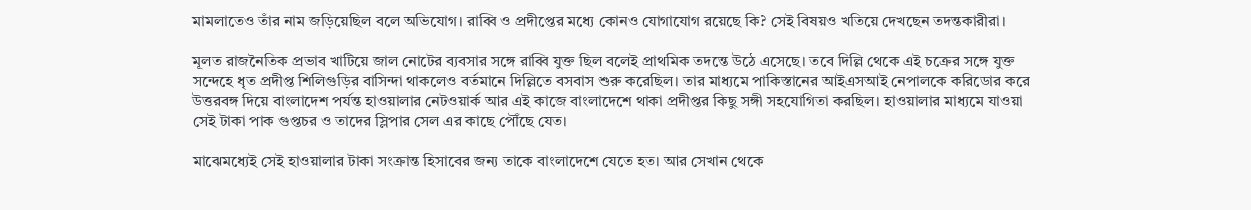মামলাতেও তাঁর নাম জড়িয়েছিল বলে অভিযোগ। রাব্বি ও প্রদীপ্তের মধ্যে কোনও যোগাযোগ রয়েছে কি? সেই বিষয়ও খতিয়ে দেখছেন তদন্তকারীরা।

মূলত রাজনৈতিক প্রভাব খাটিয়ে জাল নোটের ব্যবসার সঙ্গে রাব্বি যুক্ত ছিল বলেই প্রাথমিক তদন্তে উঠে এসেছে। তবে দিল্লি থেকে এই চক্রের সঙ্গে যুক্ত সন্দেহে ধৃত প্রদীপ্ত শিলিগুড়ির বাসিন্দা থাকলেও বর্তমানে দিল্লিতে বসবাস শুরু করেছিল। তার মাধ্যমে পাকিস্তানের আইএসআই নেপালকে করিডোর করে উত্তরবঙ্গ দিয়ে বাংলাদেশ পর্যন্ত হাওয়ালার নেটওয়ার্ক আর এই কাজে বাংলাদেশে থাকা প্রদীপ্তর কিছু সঙ্গী সহযোগিতা করছিল। হাওয়ালার মাধ্যমে যাওয়া সেই টাকা পাক গুপ্তচর ও তাদের স্লিপার সেল এর কাছে পৌঁছে যেত।

মাঝেমধ্যেই সেই হাওয়ালার টাকা সংক্রান্ত হিসাবের জন্য তাকে বাংলাদেশে যেতে হত। আর সেখান থেকে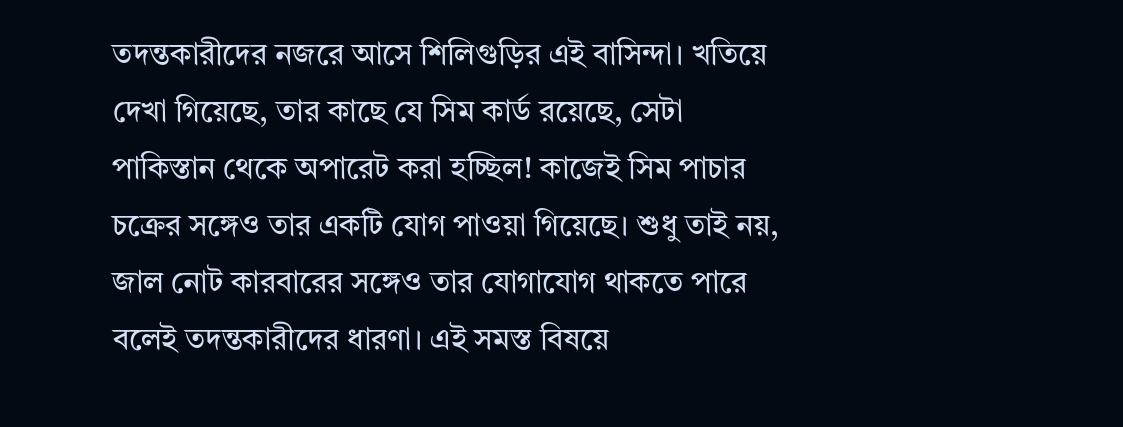তদন্তকারীদের নজরে আসে শিলিগুড়ির এই বাসিন্দা। খতিয়ে দেখা গিয়েছে, তার কাছে যে সিম কার্ড রয়েছে, সেটা পাকিস্তান থেকে অপারেট করা হচ্ছিল! কাজেই সিম পাচার চক্রের সঙ্গেও তার একটি যোগ পাওয়া গিয়েছে। শুধু তাই নয়, জাল নোট কারবারের সঙ্গেও তার যোগাযোগ থাকতে পারে বলেই তদন্তকারীদের ধারণা। এই সমস্ত বিষয়ে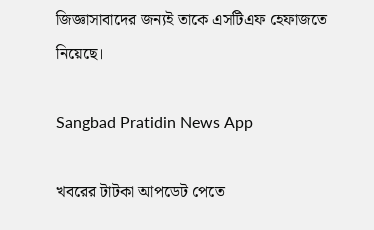জিজ্ঞাসাবাদের জন্যই তাকে এসটিএফ হেফাজতে নিয়েছে।

Sangbad Pratidin News App

খবরের টাটকা আপডেট পেতে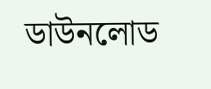ডাউনলোড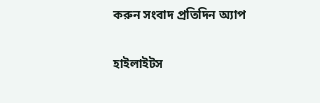করুন সংবাদ প্রতিদিন অ্যাপ

হাইলাইটস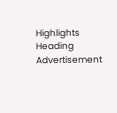Highlights Heading
Advertisement